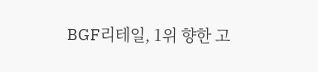BGF리테일, 1위 향한 고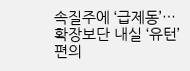속질주에 ‘급제동’…확장보단 내실 ‘유턴’
편의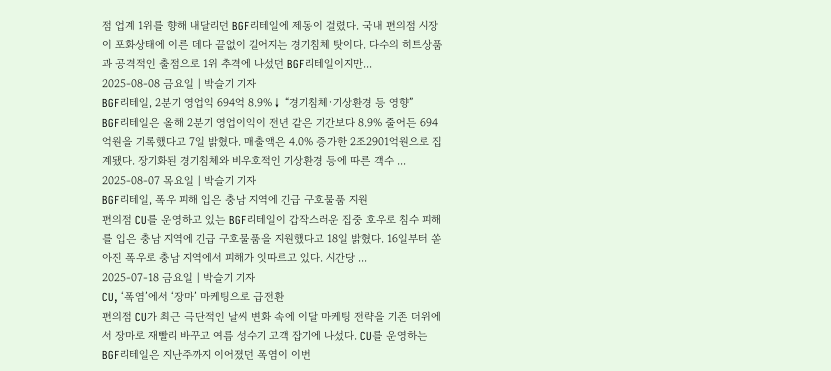점 업계 1위를 향해 내달리던 BGF리테일에 제동이 걸렸다. 국내 편의점 시장이 포화상태에 이른 데다 끝없이 길어지는 경기침체 탓이다. 다수의 히트상품과 공격적인 출점으로 1위 추격에 나섰던 BGF리테일이지만...
2025-08-08 금요일 | 박슬기 기자
BGF리테일, 2분기 영업익 694억 8.9%↓ “경기침체·기상환경 등 영향”
BGF리테일은 올해 2분기 영업이익이 전년 같은 기간보다 8.9% 줄어든 694억원을 기록했다고 7일 밝혔다. 매출액은 4.0% 증가한 2조2901억원으로 집계됐다. 장기화된 경기침체와 비우호적인 기상환경 등에 따른 객수 ...
2025-08-07 목요일 | 박슬기 기자
BGF리테일, 폭우 피해 입은 충남 지역에 긴급 구호물품 지원
편의점 CU를 운영하고 있는 BGF리테일이 갑작스러운 집중 호우로 침수 피해를 입은 충남 지역에 긴급 구호물품을 지원했다고 18일 밝혔다. 16일부터 쏟아진 폭우로 충남 지역에서 피해가 잇따르고 있다. 시간당 ...
2025-07-18 금요일 | 박슬기 기자
CU, ‘폭염’에서 ‘장마’ 마케팅으로 급전환
편의점 CU가 최근 극단적인 날씨 변화 속에 이달 마케팅 전략을 기존 더위에서 장마로 재빨리 바꾸고 여름 성수기 고객 잡기에 나섰다. CU를 운영하는 BGF리테일은 지난주까지 이어졌던 폭염이 이번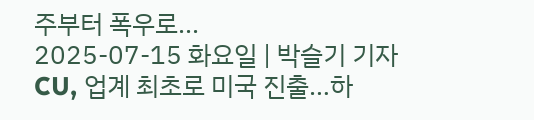주부터 폭우로...
2025-07-15 화요일 | 박슬기 기자
CU, 업계 최초로 미국 진출…하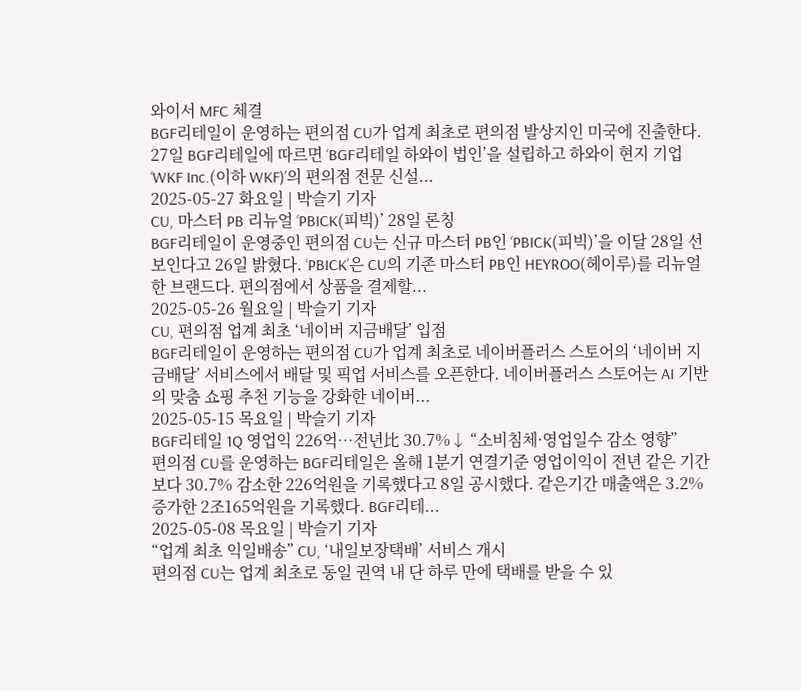와이서 MFC 체결
BGF리테일이 운영하는 편의점 CU가 업계 최초로 편의점 발상지인 미국에 진출한다. 27일 BGF리테일에 따르면 ‘BGF리테일 하와이 법인’을 설립하고 하와이 현지 기업 ‘WKF Inc.(이하 WKF)’의 편의점 전문 신설...
2025-05-27 화요일 | 박슬기 기자
CU, 마스터 PB 리뉴얼 ‘PBICK(피빅)’ 28일 론칭
BGF리테일이 운영중인 편의점 CU는 신규 마스터 PB인 ‘PBICK(피빅)’을 이달 28일 선보인다고 26일 밝혔다. ‘PBICK’은 CU의 기존 마스터 PB인 HEYROO(헤이루)를 리뉴얼한 브랜드다. 편의점에서 상품을 결제할...
2025-05-26 월요일 | 박슬기 기자
CU, 편의점 업계 최초 ‘네이버 지금배달’ 입점
BGF리테일이 운영하는 편의점 CU가 업계 최초로 네이버플러스 스토어의 ‘네이버 지금배달’ 서비스에서 배달 및 픽업 서비스를 오픈한다. 네이버플러스 스토어는 AI 기반의 맞춤 쇼핑 추천 기능을 강화한 네이버...
2025-05-15 목요일 | 박슬기 기자
BGF리테일 1Q 영업익 226억…전년比 30.7%↓ “소비침체·영업일수 감소 영향”
편의점 CU를 운영하는 BGF리테일은 올해 1분기 연결기준 영업이익이 전년 같은 기간보다 30.7% 감소한 226억원을 기록했다고 8일 공시했다. 같은기간 매출액은 3.2% 증가한 2조165억원을 기록했다. BGF리테...
2025-05-08 목요일 | 박슬기 기자
“업계 최초 익일배송” CU, ‘내일보장택배’ 서비스 개시
편의점 CU는 업계 최초로 동일 권역 내 단 하루 만에 택배를 받을 수 있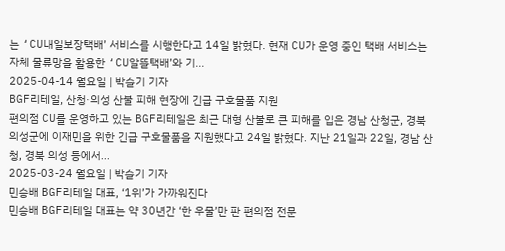는 ‘CU내일보장택배’ 서비스를 시행한다고 14일 밝혔다. 현재 CU가 운영 중인 택배 서비스는 자체 물류망을 활용한 ‘CU알뜰택배’와 기...
2025-04-14 월요일 | 박슬기 기자
BGF리테일, 산청·의성 산불 피해 현장에 긴급 구호물품 지원
편의점 CU를 운영하고 있는 BGF리테일은 최근 대형 산불로 큰 피해를 입은 경남 산청군, 경북 의성군에 이재민을 위한 긴급 구호물품을 지원했다고 24일 밝혔다. 지난 21일과 22일, 경남 산청, 경북 의성 등에서...
2025-03-24 월요일 | 박슬기 기자
민승배 BGF리테일 대표, ‘1위’가 가까워진다
민승배 BGF리테일 대표는 약 30년간 ‘한 우물’만 판 편의점 전문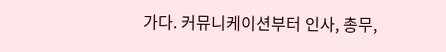가다. 커뮤니케이션부터 인사, 총무,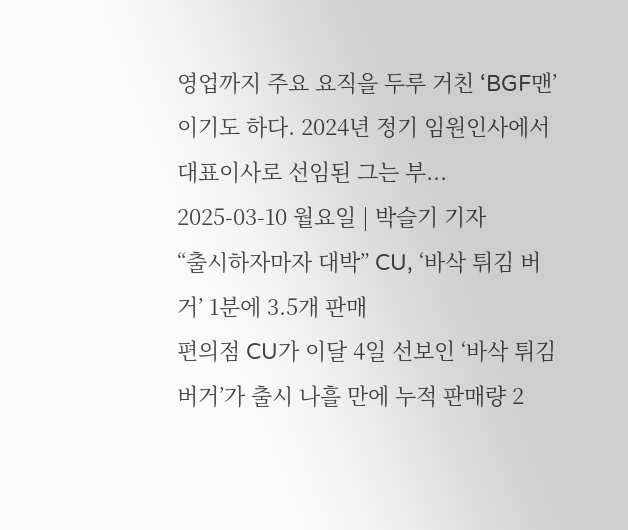영업까지 주요 요직을 두루 거친 ‘BGF맨’이기도 하다. 2024년 정기 임원인사에서 대표이사로 선임된 그는 부...
2025-03-10 월요일 | 박슬기 기자
“출시하자마자 대박” CU, ‘바삭 튀김 버거’ 1분에 3.5개 판매
편의점 CU가 이달 4일 선보인 ‘바삭 튀김 버거’가 출시 나흘 만에 누적 판매량 2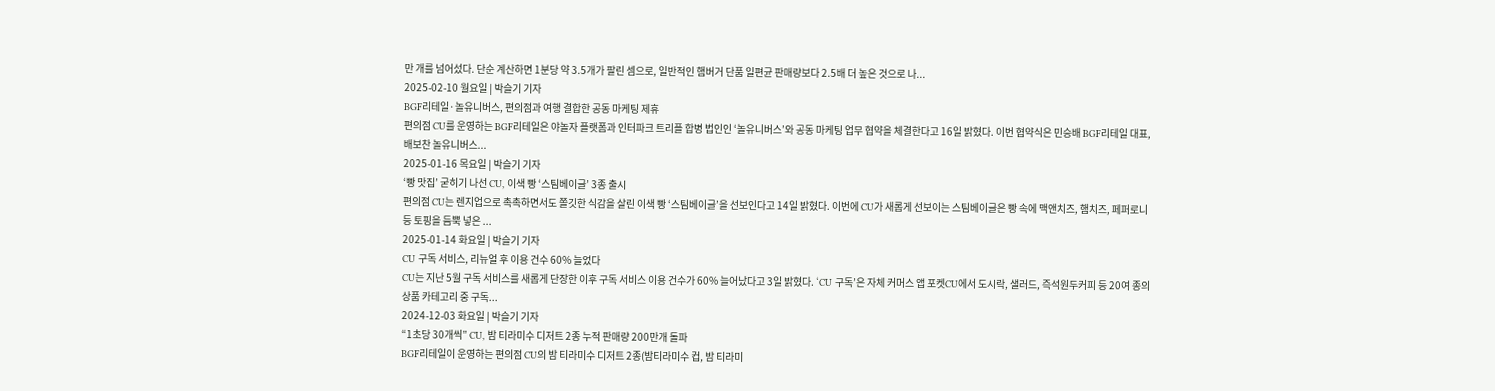만 개를 넘어섰다. 단순 계산하면 1분당 약 3.5개가 팔린 셈으로, 일반적인 햄버거 단품 일편균 판매량보다 2.5배 더 높은 것으로 나...
2025-02-10 월요일 | 박슬기 기자
BGF리테일·놀유니버스, 편의점과 여행 결합한 공동 마케팅 제휴
편의점 CU를 운영하는 BGF리테일은 야놀자 플랫폼과 인터파크 트리플 합병 법인인 ‘놀유니버스’와 공동 마케팅 업무 협약을 체결한다고 16일 밝혔다. 이번 협약식은 민승배 BGF리테일 대표, 배보찬 놀유니버스...
2025-01-16 목요일 | 박슬기 기자
‘빵 맛집’ 굳히기 나선 CU, 이색 빵 ‘스팀베이글’ 3종 출시
편의점 CU는 렌지업으로 촉촉하면서도 쫄깃한 식감을 살린 이색 빵 ‘스팀베이글’을 선보인다고 14일 밝혔다. 이번에 CU가 새롭게 선보이는 스팀베이글은 빵 속에 맥앤치즈, 햄치즈, 페퍼로니 등 토핑을 듬뿍 넣은 ...
2025-01-14 화요일 | 박슬기 기자
CU 구독 서비스, 리뉴얼 후 이용 건수 60% 늘었다
CU는 지난 5월 구독 서비스를 새롭게 단장한 이후 구독 서비스 이용 건수가 60% 늘어났다고 3일 밝혔다. ‘CU 구독’은 자체 커머스 앱 포켓CU에서 도시락, 샐러드, 즉석원두커피 등 20여 종의 상품 카테고리 중 구독...
2024-12-03 화요일 | 박슬기 기자
“1초당 30개씩” CU, 밤 티라미수 디저트 2종 누적 판매량 200만개 돌파
BGF리테일이 운영하는 편의점 CU의 밤 티라미수 디저트 2종(밤티라미수 컵, 밤 티라미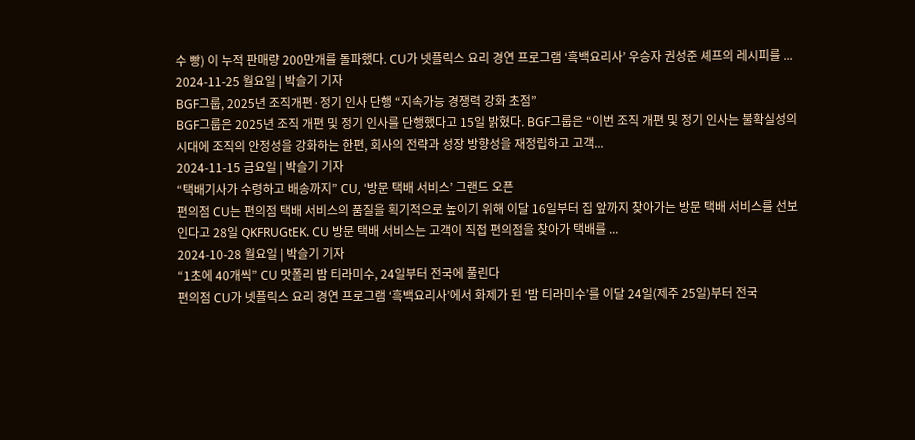수 빵) 이 누적 판매량 200만개를 돌파했다. CU가 넷플릭스 요리 경연 프로그램 ‘흑백요리사’ 우승자 권성준 셰프의 레시피를 ...
2024-11-25 월요일 | 박슬기 기자
BGF그룹, 2025년 조직개편·정기 인사 단행 “지속가능 경쟁력 강화 초점”
BGF그룹은 2025년 조직 개편 및 정기 인사를 단행했다고 15일 밝혔다. BGF그룹은 “이번 조직 개편 및 정기 인사는 불확실성의 시대에 조직의 안정성을 강화하는 한편, 회사의 전략과 성장 방향성을 재정립하고 고객...
2024-11-15 금요일 | 박슬기 기자
“택배기사가 수령하고 배송까지” CU, ‘방문 택배 서비스’ 그랜드 오픈
편의점 CU는 편의점 택배 서비스의 품질을 획기적으로 높이기 위해 이달 16일부터 집 앞까지 찾아가는 방문 택배 서비스를 선보인다고 28일 QKFRUGtEK. CU 방문 택배 서비스는 고객이 직접 편의점을 찾아가 택배를 ...
2024-10-28 월요일 | 박슬기 기자
“1초에 40개씩” CU 맛폴리 밤 티라미수, 24일부터 전국에 풀린다
편의점 CU가 넷플릭스 요리 경연 프로그램 ‘흑백요리사’에서 화제가 된 ‘밤 티라미수’를 이달 24일(제주 25일)부터 전국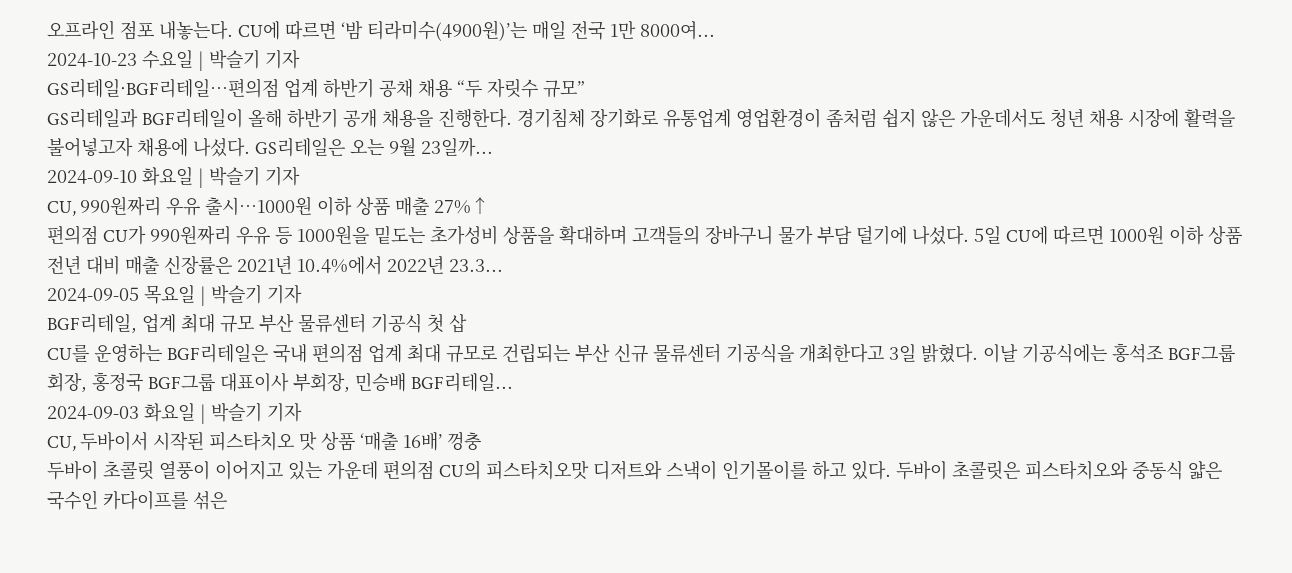오프라인 점포 내놓는다. CU에 따르면 ‘밤 티라미수(4900원)’는 매일 전국 1만 8000여...
2024-10-23 수요일 | 박슬기 기자
GS리테일·BGF리테일…편의점 업계 하반기 공채 채용 “두 자릿수 규모”
GS리테일과 BGF리테일이 올해 하반기 공개 채용을 진행한다. 경기침체 장기화로 유통업계 영업환경이 좀처럼 쉽지 않은 가운데서도 청년 채용 시장에 활력을 불어넣고자 채용에 나섰다. GS리테일은 오는 9월 23일까...
2024-09-10 화요일 | 박슬기 기자
CU, 990원짜리 우유 출시…1000원 이하 상품 매출 27%↑
편의점 CU가 990원짜리 우유 등 1000원을 밑도는 초가성비 상품을 확대하며 고객들의 장바구니 물가 부담 덜기에 나섰다. 5일 CU에 따르면 1000원 이하 상품 전년 대비 매출 신장률은 2021년 10.4%에서 2022년 23.3...
2024-09-05 목요일 | 박슬기 기자
BGF리테일, 업계 최대 규모 부산 물류센터 기공식 첫 삽
CU를 운영하는 BGF리테일은 국내 편의점 업계 최대 규모로 건립되는 부산 신규 물류센터 기공식을 개최한다고 3일 밝혔다. 이날 기공식에는 홍석조 BGF그룹 회장, 홍정국 BGF그룹 대표이사 부회장, 민승배 BGF리테일...
2024-09-03 화요일 | 박슬기 기자
CU, 두바이서 시작된 피스타치오 맛 상품 ‘매출 16배’ 껑충
두바이 초콜릿 열풍이 이어지고 있는 가운데 편의점 CU의 피스타치오맛 디저트와 스낵이 인기몰이를 하고 있다. 두바이 초콜릿은 피스타치오와 중동식 얇은 국수인 카다이프를 섞은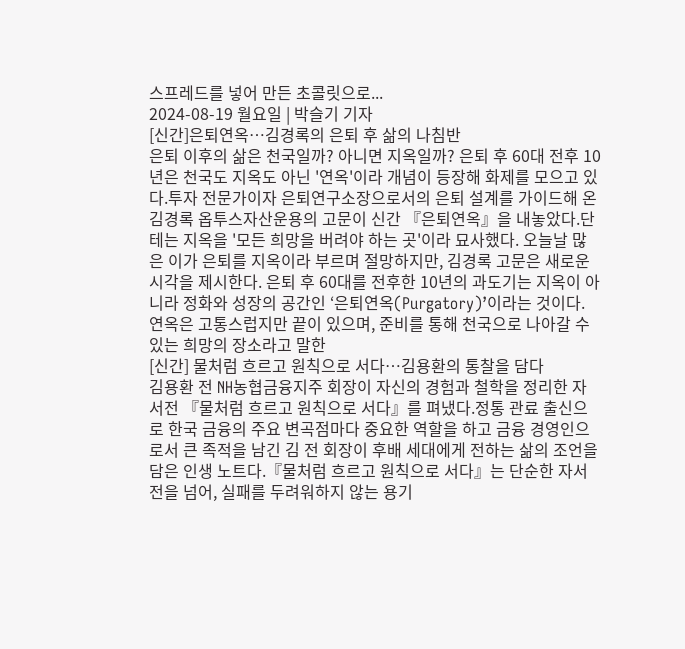스프레드를 넣어 만든 초콜릿으로...
2024-08-19 월요일 | 박슬기 기자
[신간]은퇴연옥…김경록의 은퇴 후 삶의 나침반
은퇴 이후의 삶은 천국일까? 아니면 지옥일까? 은퇴 후 60대 전후 10년은 천국도 지옥도 아닌 '연옥'이라 개념이 등장해 화제를 모으고 있다.투자 전문가이자 은퇴연구소장으로서의 은퇴 설계를 가이드해 온 김경록 옵투스자산운용의 고문이 신간 『은퇴연옥』을 내놓았다.단테는 지옥을 '모든 희망을 버려야 하는 곳'이라 묘사했다. 오늘날 많은 이가 은퇴를 지옥이라 부르며 절망하지만, 김경록 고문은 새로운 시각을 제시한다. 은퇴 후 60대를 전후한 10년의 과도기는 지옥이 아니라 정화와 성장의 공간인 ‘은퇴연옥(Purgatory)’이라는 것이다. 연옥은 고통스럽지만 끝이 있으며, 준비를 통해 천국으로 나아갈 수 있는 희망의 장소라고 말한
[신간] 물처럼 흐르고 원칙으로 서다…김용환의 통찰을 담다
김용환 전 NH농협금융지주 회장이 자신의 경험과 철학을 정리한 자서전 『물처럼 흐르고 원칙으로 서다』를 펴냈다.정통 관료 출신으로 한국 금융의 주요 변곡점마다 중요한 역할을 하고 금융 경영인으로서 큰 족적을 남긴 김 전 회장이 후배 세대에게 전하는 삶의 조언을 담은 인생 노트다.『물처럼 흐르고 원칙으로 서다』는 단순한 자서전을 넘어, 실패를 두려워하지 않는 용기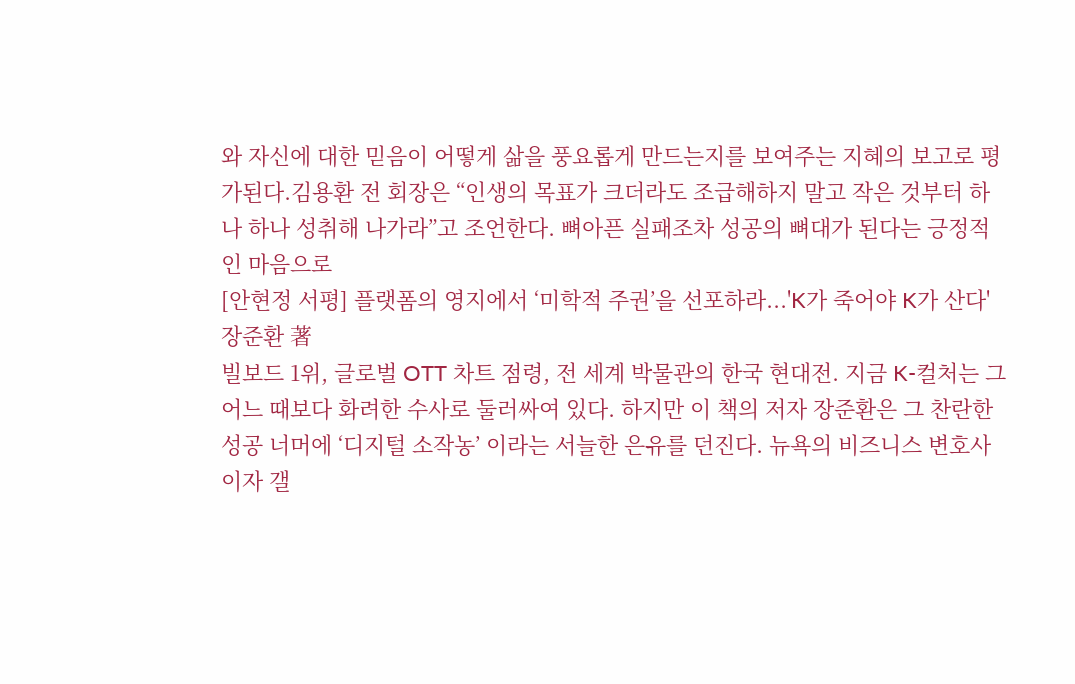와 자신에 대한 믿음이 어떻게 삶을 풍요롭게 만드는지를 보여주는 지혜의 보고로 평가된다.김용환 전 회장은 “인생의 목표가 크더라도 조급해하지 말고 작은 것부터 하나 하나 성취해 나가라”고 조언한다. 뼈아픈 실패조차 성공의 뼈대가 된다는 긍정적인 마음으로
[안현정 서평] 플랫폼의 영지에서 ‘미학적 주권’을 선포하라...'K가 죽어야 K가 산다' 장준환 著
빌보드 1위, 글로벌 OTT 차트 점령, 전 세계 박물관의 한국 현대전. 지금 K-컬처는 그 어느 때보다 화려한 수사로 둘러싸여 있다. 하지만 이 책의 저자 장준환은 그 찬란한 성공 너머에 ‘디지털 소작농’ 이라는 서늘한 은유를 던진다. 뉴욕의 비즈니스 변호사이자 갤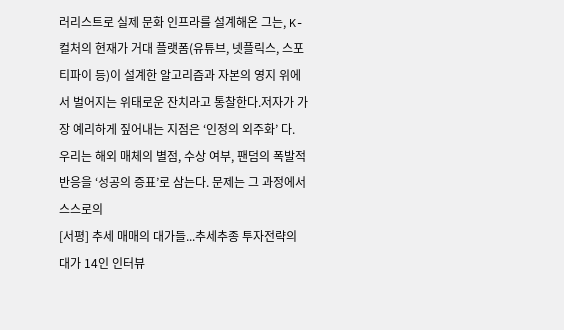러리스트로 실제 문화 인프라를 설계해온 그는, K-컬처의 현재가 거대 플랫폼(유튜브, 넷플릭스, 스포티파이 등)이 설계한 알고리즘과 자본의 영지 위에서 벌어지는 위태로운 잔치라고 통찰한다.저자가 가장 예리하게 짚어내는 지점은 ‘인정의 외주화’ 다. 우리는 해외 매체의 별점, 수상 여부, 팬덤의 폭발적 반응을 ‘성공의 증표’로 삼는다. 문제는 그 과정에서 스스로의
[서평] 추세 매매의 대가들...추세추종 투자전략의 대가 14인 인터뷰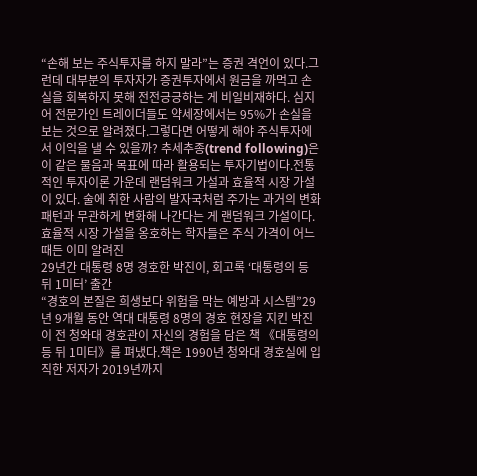“손해 보는 주식투자를 하지 말라”는 증권 격언이 있다.그런데 대부분의 투자자가 증권투자에서 원금을 까먹고 손실을 회복하지 못해 전전긍긍하는 게 비일비재하다. 심지어 전문가인 트레이더들도 약세장에서는 95%가 손실을 보는 것으로 알려졌다.그렇다면 어떻게 해야 주식투자에서 이익을 낼 수 있을까? 추세추종(trend following)은 이 같은 물음과 목표에 따라 활용되는 투자기법이다.전통적인 투자이론 가운데 랜덤워크 가설과 효율적 시장 가설이 있다. 술에 취한 사람의 발자국처럼 주가는 과거의 변화 패턴과 무관하게 변화해 나간다는 게 랜덤워크 가설이다.효율적 시장 가설을 옹호하는 학자들은 주식 가격이 어느 때든 이미 알려진
29년간 대통령 8명 경호한 박진이, 회고록 ‘대통령의 등 뒤 1미터’ 출간
“경호의 본질은 희생보다 위험을 막는 예방과 시스템”29년 9개월 동안 역대 대통령 8명의 경호 현장을 지킨 박진이 전 청와대 경호관이 자신의 경험을 담은 책 《대통령의 등 뒤 1미터》를 펴냈다.책은 1990년 청와대 경호실에 입직한 저자가 2019년까지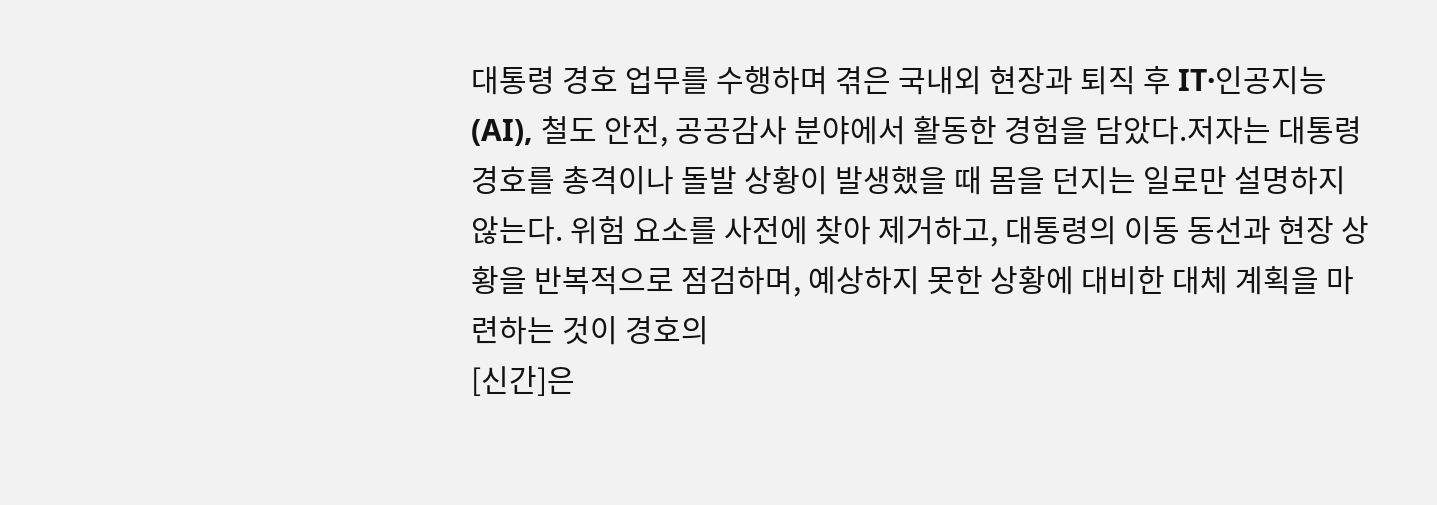대통령 경호 업무를 수행하며 겪은 국내외 현장과 퇴직 후 IT·인공지능(AI), 철도 안전, 공공감사 분야에서 활동한 경험을 담았다.저자는 대통령 경호를 총격이나 돌발 상황이 발생했을 때 몸을 던지는 일로만 설명하지 않는다. 위험 요소를 사전에 찾아 제거하고, 대통령의 이동 동선과 현장 상황을 반복적으로 점검하며, 예상하지 못한 상황에 대비한 대체 계획을 마련하는 것이 경호의
[신간]은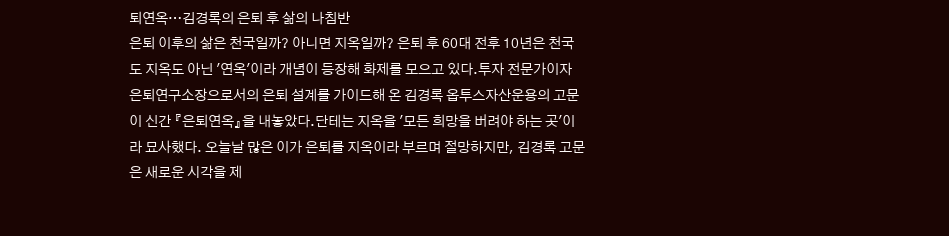퇴연옥…김경록의 은퇴 후 삶의 나침반
은퇴 이후의 삶은 천국일까? 아니면 지옥일까? 은퇴 후 60대 전후 10년은 천국도 지옥도 아닌 '연옥'이라 개념이 등장해 화제를 모으고 있다.투자 전문가이자 은퇴연구소장으로서의 은퇴 설계를 가이드해 온 김경록 옵투스자산운용의 고문이 신간 『은퇴연옥』을 내놓았다.단테는 지옥을 '모든 희망을 버려야 하는 곳'이라 묘사했다. 오늘날 많은 이가 은퇴를 지옥이라 부르며 절망하지만, 김경록 고문은 새로운 시각을 제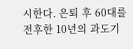시한다. 은퇴 후 60대를 전후한 10년의 과도기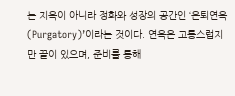는 지옥이 아니라 정화와 성장의 공간인 ‘은퇴연옥(Purgatory)’이라는 것이다. 연옥은 고통스럽지만 끝이 있으며, 준비를 통해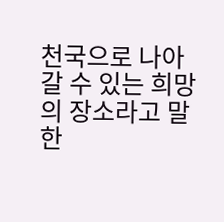천국으로 나아갈 수 있는 희망의 장소라고 말한